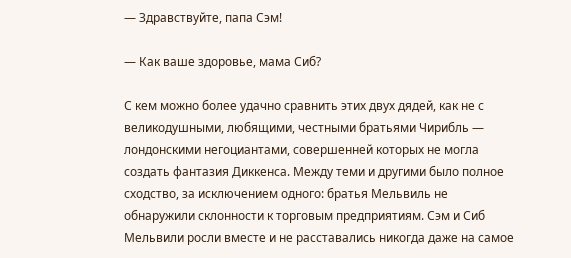— Здравствуйте, папа Сэм!

— Как ваше здоровье, мама Сиб?

С кем можно более удачно сравнить этих двух дядей, как не с великодушными, любящими, честными братьями Чирибль — лондонскими негоциантами, совершенней которых не могла создать фантазия Диккенса. Между теми и другими было полное сходство, за исключением одного: братья Мельвиль не обнаружили склонности к торговым предприятиям. Сэм и Сиб Мельвили росли вместе и не расставались никогда даже на самое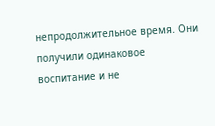непродолжительное время. Они получили одинаковое воспитание и не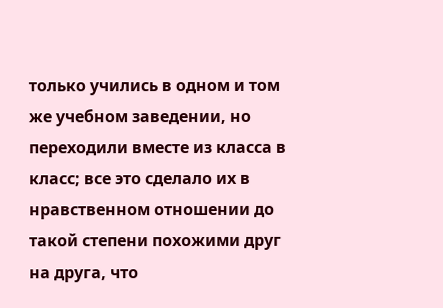только учились в одном и том же учебном заведении, но переходили вместе из класса в класс; все это сделало их в нравственном отношении до такой степени похожими друг на друга, что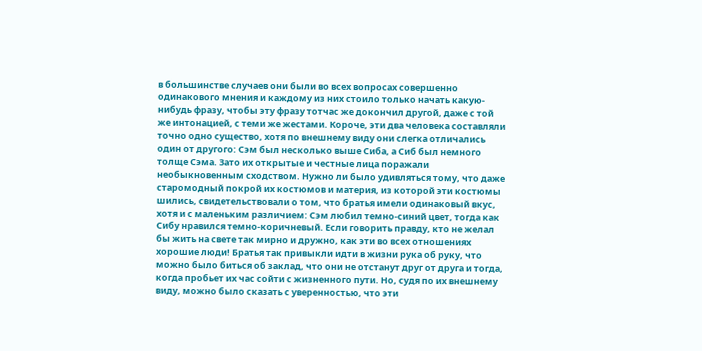в большинстве случаев они были во всех вопросах совершенно одинакового мнения и каждому из них стоило только начать какую-нибудь фразу, чтобы эту фразу тотчас же докончил другой, даже с той же интонацией, с теми же жестами. Короче, эти два человека составляли точно одно существо, хотя по внешнему виду они слегка отличались один от другого: Сэм был несколько выше Сиба, а Сиб был немного толще Сэма. Зато их открытые и честные лица поражали необыкновенным сходством. Нужно ли было удивляться тому, что даже старомодный покрой их костюмов и материя, из которой эти костюмы шились, свидетельствовали о том, что братья имели одинаковый вкус, хотя и с маленьким различием: Сэм любил темно-синий цвет, тогда как Сибу нравился темно-коричневый. Если говорить правду, кто не желал бы жить на свете так мирно и дружно, как эти во всех отношениях хорошие люди! Братья так привыкли идти в жизни рука об руку, что можно было биться об заклад, что они не отстанут друг от друга и тогда, когда пробьет их час сойти с жизненного пути. Но, судя по их внешнему виду, можно было сказать с уверенностью, что эти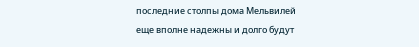последние столпы дома Мельвилей еще вполне надежны и долго будут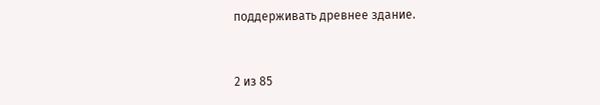поддерживать древнее здание.



2 из 85